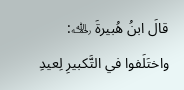قالَ ابنُ هُبيرةَ ﵀: واختَلَفوا في التَّكبيرِ لِعيدِ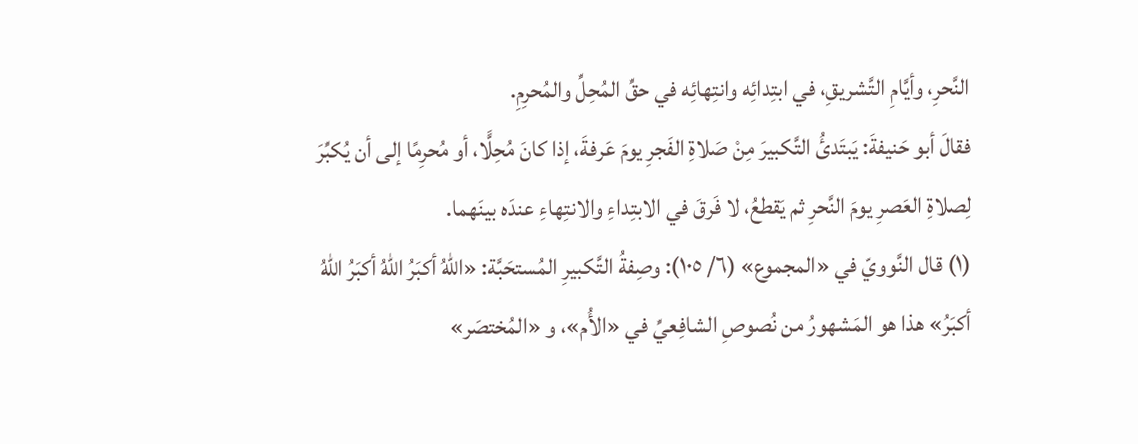النَّحرِ، وأيَّامِ التَّشريقِ، في ابتِدائِه وانتِهائِه في حقِّ المُحِلِّ والمُحرِمِ.
فقالَ أبو حَنيفةَ: يَبتَدئُ التَّكبيرَ مِنْ صَلاةِ الفَجرِ يومَ عَرفةَ، إذا كانَ مُحِلًّا، أو مُحرِمًا إلى أن يُكبِّرَ لِصلاةِ العَصرِ يومَ النَّحرِ ثم يَقطعُ، لا فَرقَ في الابتِداءِ والانتِهاءِ عندَه بينَهما.
(١) قال النَّوويّ في «المجموع» (٦/ ١٠٥): وصِفةُ التَّكبيرِ المُستحَبَّة: «اللهُ أكبَرُ اللهُ أكبَرُ اللهُ أكبَرُ» هذا هو المَشهورُ من نُصوصِ الشافِعيِّ في «الأُم»، و «المُختصَر»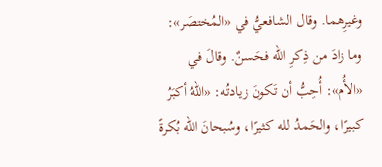وغيرِهما. وقال الشافعيُّ في «المُختصَر»: وما زادَ من ذِكرِ الله فحَسنٌ. وقالَ في «الأُم»: أُحِبُّ أن تَكونَ زيادتُه: «اللهُ أكبَرُ كبيرًا، والحَمدُ لله كثيرًا، وسُبحانَ الله بُكرةً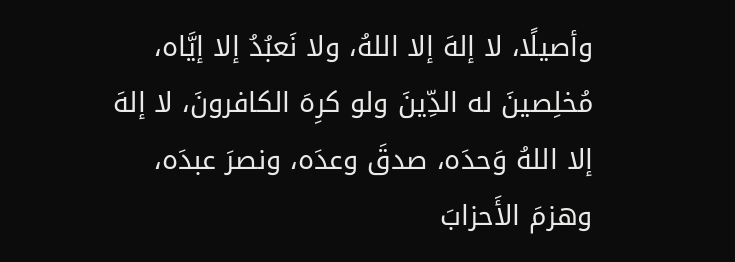وأصيلًا، لا إلهَ إلا اللهُ، ولا نَعبُدُ إلا إيَّاه، مُخلِصينَ له الدِّينَ ولو كرِهَ الكافرونَ، لا إلهَ إلا اللهُ وَحدَه، صدقَ وعدَه، ونصرَ عبدَه، وهزمَ الأَحزابَ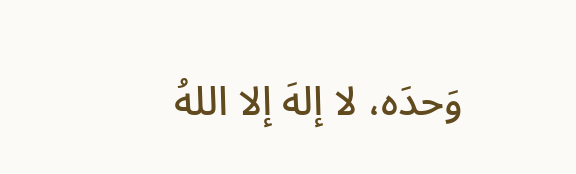وَحدَه، لا إلهَ إلا اللهُ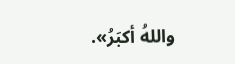واللهُ أكبَرُ».